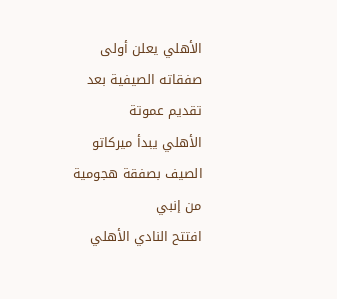الأهلي يعلن أولى صفقاته الصيفية بعد تقديم عموتة
الأهلي يبدأ ميركاتو الصيف بصفقة هجومية من إنبي
افتتح النادي الأهلي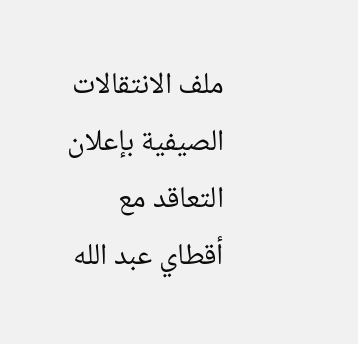ملف الانتقالات الصيفية بإعلان التعاقد مع أقطاي عبد الله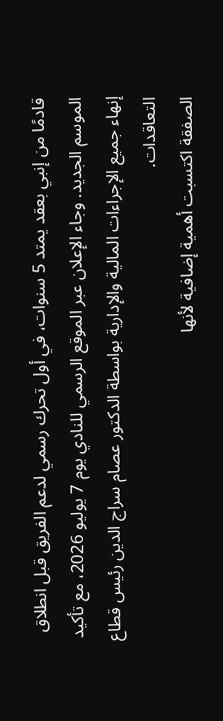قادمًا من إنبي بعقد يمتد 5 سنوات، في أول تحرك رسمي لدعم الفريق قبل انطلاق الموسم الجديد. وجاء الإعلان عبر الموقع الرسمي للنادي يوم 7 يوليو 2026، مع تأكيد إنهاء جميع الإجراءات المالية والإدارية بواسطة الدكتور عصام سراج الدين رئيس قطاع التعاقدات.
الصفقة اكتسبت أهمية إضافية لأنها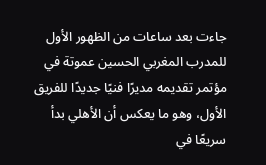جاءت بعد ساعات من الظهور الأول للمدرب المغربي الحسين عموتة في مؤتمر تقديمه مديرًا فنيًا جديدًا للفريق الأول، وهو ما يعكس أن الأهلي بدأ سريعًا في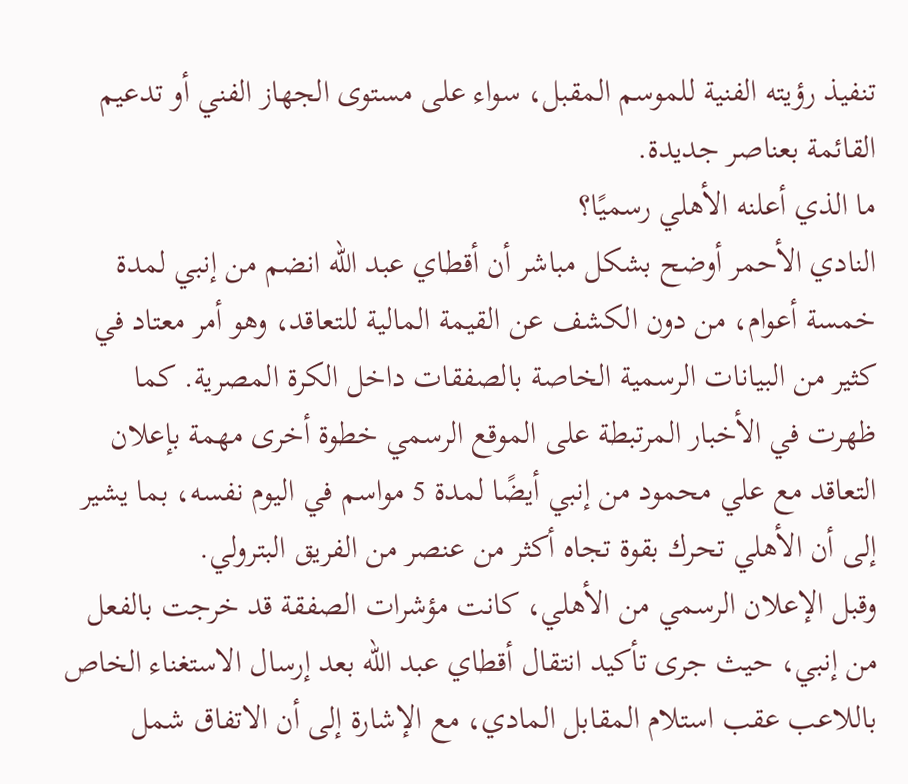تنفيذ رؤيته الفنية للموسم المقبل، سواء على مستوى الجهاز الفني أو تدعيم القائمة بعناصر جديدة.
ما الذي أعلنه الأهلي رسميًا؟
النادي الأحمر أوضح بشكل مباشر أن أقطاي عبد الله انضم من إنبي لمدة خمسة أعوام، من دون الكشف عن القيمة المالية للتعاقد، وهو أمر معتاد في كثير من البيانات الرسمية الخاصة بالصفقات داخل الكرة المصرية. كما ظهرت في الأخبار المرتبطة على الموقع الرسمي خطوة أخرى مهمة بإعلان التعاقد مع علي محمود من إنبي أيضًا لمدة 5 مواسم في اليوم نفسه، بما يشير إلى أن الأهلي تحرك بقوة تجاه أكثر من عنصر من الفريق البترولي.
وقبل الإعلان الرسمي من الأهلي، كانت مؤشرات الصفقة قد خرجت بالفعل من إنبي، حيث جرى تأكيد انتقال أقطاي عبد الله بعد إرسال الاستغناء الخاص باللاعب عقب استلام المقابل المادي، مع الإشارة إلى أن الاتفاق شمل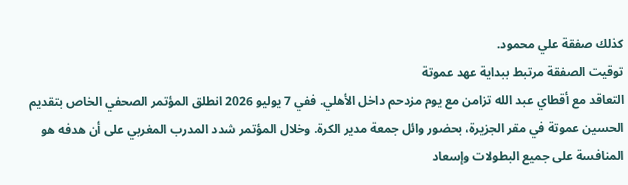كذلك صفقة علي محمود.
توقيت الصفقة مرتبط ببداية عهد عموتة
التعاقد مع أقطاي عبد الله تزامن مع يوم مزدحم داخل الأهلي. ففي 7 يوليو 2026 انطلق المؤتمر الصحفي الخاص بتقديم الحسين عموتة في مقر الجزيرة، بحضور وائل جمعة مدير الكرة. وخلال المؤتمر شدد المدرب المغربي على أن هدفه هو المنافسة على جميع البطولات وإسعاد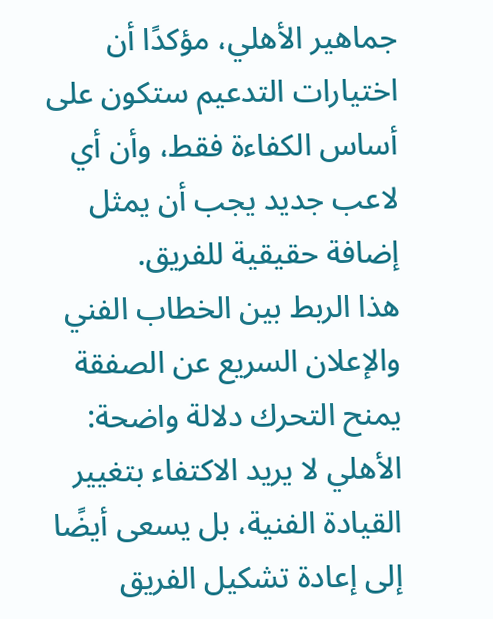جماهير الأهلي، مؤكدًا أن اختيارات التدعيم ستكون على أساس الكفاءة فقط، وأن أي لاعب جديد يجب أن يمثل إضافة حقيقية للفريق.
هذا الربط بين الخطاب الفني والإعلان السريع عن الصفقة يمنح التحرك دلالة واضحة: الأهلي لا يريد الاكتفاء بتغيير القيادة الفنية، بل يسعى أيضًا إلى إعادة تشكيل الفريق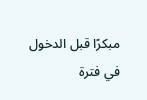مبكرًا قبل الدخول في فترة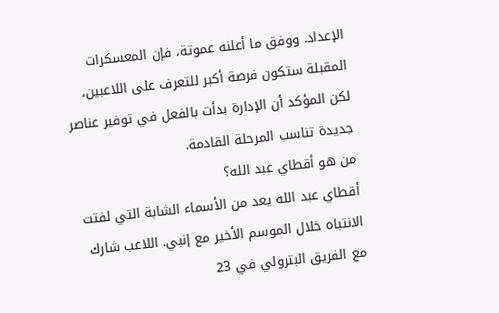الإعداد. ووفق ما أعلنه عموتة، فإن المعسكرات المقبلة ستكون فرصة أكبر للتعرف على اللاعبين، لكن المؤكد أن الإدارة بدأت بالفعل في توفير عناصر جديدة تناسب المرحلة القادمة.
من هو أقطاي عبد الله؟
أقطاي عبد الله يعد من الأسماء الشابة التي لفتت الانتباه خلال الموسم الأخير مع إنبي. اللاعب شارك مع الفريق البترولي في 23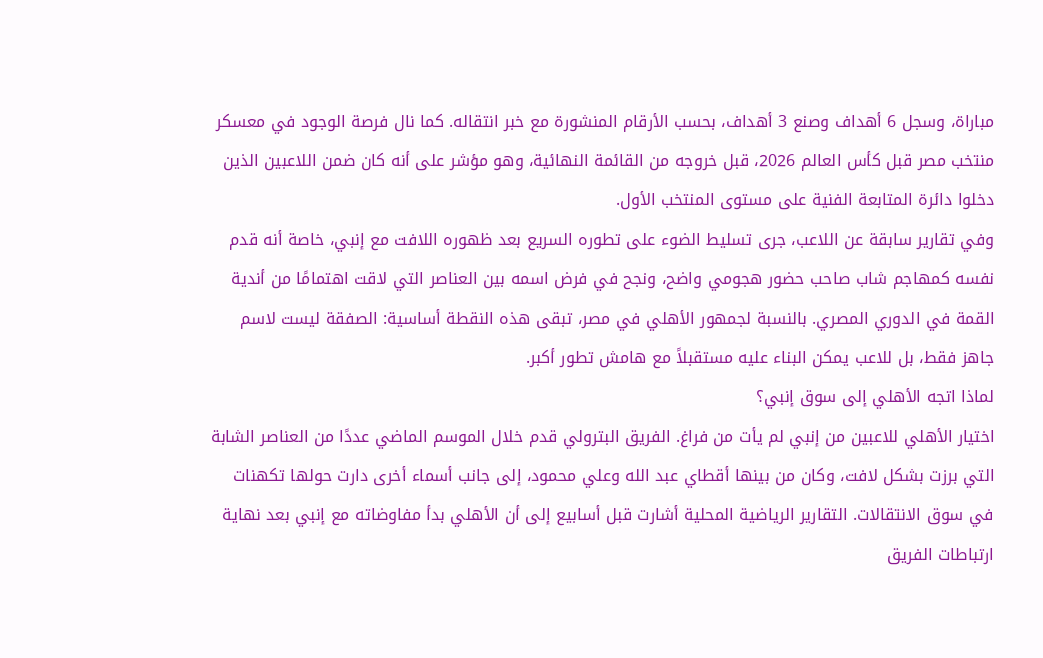مباراة، وسجل 6 أهداف وصنع 3 أهداف، بحسب الأرقام المنشورة مع خبر انتقاله. كما نال فرصة الوجود في معسكر منتخب مصر قبل كأس العالم 2026، قبل خروجه من القائمة النهائية، وهو مؤشر على أنه كان ضمن اللاعبين الذين دخلوا دائرة المتابعة الفنية على مستوى المنتخب الأول.
وفي تقارير سابقة عن اللاعب، جرى تسليط الضوء على تطوره السريع بعد ظهوره اللافت مع إنبي، خاصة أنه قدم نفسه كمهاجم شاب صاحب حضور هجومي واضح، ونجح في فرض اسمه بين العناصر التي لاقت اهتمامًا من أندية القمة في الدوري المصري. بالنسبة لجمهور الأهلي في مصر، تبقى هذه النقطة أساسية: الصفقة ليست لاسم جاهز فقط، بل للاعب يمكن البناء عليه مستقبلاً مع هامش تطور أكبر.
لماذا اتجه الأهلي إلى سوق إنبي؟
اختيار الأهلي للاعبين من إنبي لم يأت من فراغ. الفريق البترولي قدم خلال الموسم الماضي عددًا من العناصر الشابة التي برزت بشكل لافت، وكان من بينها أقطاي عبد الله وعلي محمود، إلى جانب أسماء أخرى دارت حولها تكهنات في سوق الانتقالات. التقارير الرياضية المحلية أشارت قبل أسابيع إلى أن الأهلي بدأ مفاوضاته مع إنبي بعد نهاية ارتباطات الفريق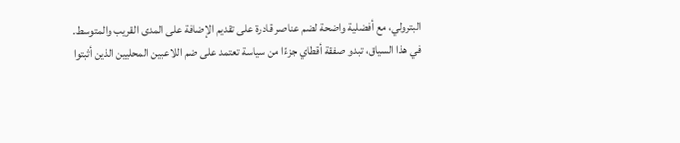البترولي، مع أفضلية واضحة لضم عناصر قادرة على تقديم الإضافة على المدى القريب والمتوسط.
في هذا السياق، تبدو صفقة أقطاي جزءًا من سياسة تعتمد على ضم اللاعبين المحليين الذين أثبتوا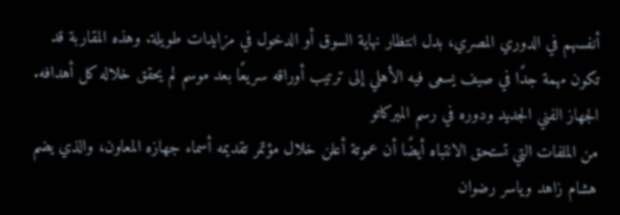أنفسهم في الدوري المصري، بدل انتظار نهاية السوق أو الدخول في مزايدات طويلة. وهذه المقاربة قد تكون مهمة جدًا في صيف يسعى فيه الأهلي إلى ترتيب أوراقه سريعًا بعد موسم لم يحقق خلاله كل أهدافه.
الجهاز الفني الجديد ودوره في رسم الميركاتو
من الملفات التي تستحق الانتباه أيضًا أن عموتة أعلن خلال مؤتمر تقديمه أسماء جهازه المعاون، والذي يضم هشام زاهد وياسر رضوان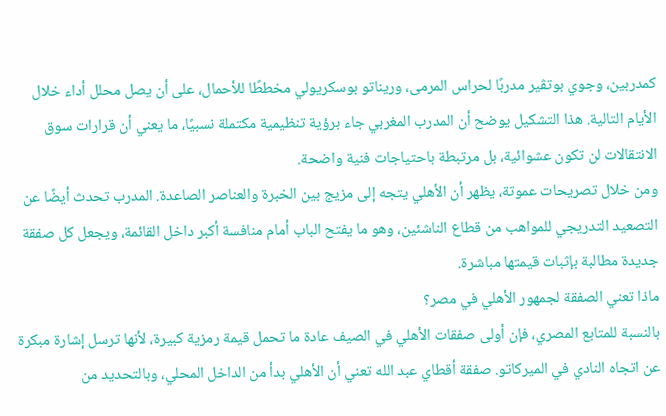كمدربين، وجوي بوتڤير مدربًا لحراس المرمى، وريناتو بوسكريولي مخططًا للأحمال، على أن يصل محلل أداء خلال الأيام التالية. هذا التشكيل يوضح أن المدرب المغربي جاء برؤية تنظيمية مكتملة نسبيًا، ما يعني أن قرارات سوق الانتقالات لن تكون عشوائية، بل مرتبطة باحتياجات فنية واضحة.
ومن خلال تصريحات عموتة، يظهر أن الأهلي يتجه إلى مزيج بين الخبرة والعناصر الصاعدة. المدرب تحدث أيضًا عن التصعيد التدريجي للمواهب من قطاع الناشئين، وهو ما يفتح الباب أمام منافسة أكبر داخل القائمة، ويجعل كل صفقة جديدة مطالبة بإثبات قيمتها مباشرة.
ماذا تعني الصفقة لجمهور الأهلي في مصر؟
بالنسبة للمتابع المصري، فإن أولى صفقات الأهلي في الصيف عادة ما تحمل قيمة رمزية كبيرة، لأنها ترسل إشارة مبكرة عن اتجاه النادي في الميركاتو. صفقة أقطاي عبد الله تعني أن الأهلي بدأ من الداخل المحلي، وبالتحديد من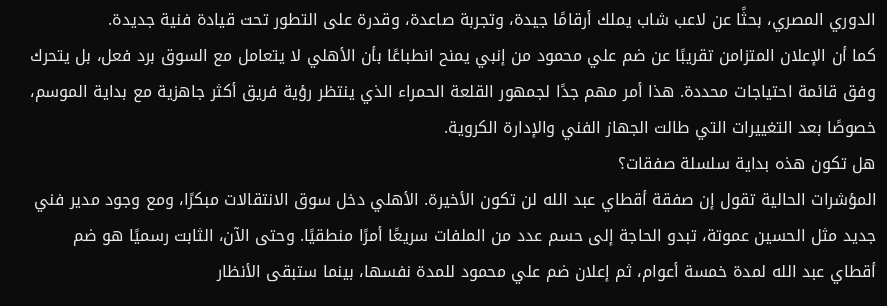الدوري المصري، بحثًا عن لاعب شاب يملك أرقامًا جيدة، وتجربة صاعدة، وقدرة على التطور تحت قيادة فنية جديدة.
كما أن الإعلان المتزامن تقريبًا عن ضم علي محمود من إنبي يمنح انطباعًا بأن الأهلي لا يتعامل مع السوق برد فعل، بل يتحرك وفق قائمة احتياجات محددة. هذا أمر مهم جدًا لجمهور القلعة الحمراء الذي ينتظر رؤية فريق أكثر جاهزية مع بداية الموسم، خصوصًا بعد التغييرات التي طالت الجهاز الفني والإدارة الكروية.
هل تكون هذه بداية سلسلة صفقات؟
المؤشرات الحالية تقول إن صفقة أقطاي عبد الله لن تكون الأخيرة. الأهلي دخل سوق الانتقالات مبكرًا، ومع وجود مدير فني جديد مثل الحسين عموتة، تبدو الحاجة إلى حسم عدد من الملفات سريعًا أمرًا منطقيًا. وحتى الآن، الثابت رسميًا هو ضم أقطاي عبد الله لمدة خمسة أعوام، ثم إعلان ضم علي محمود للمدة نفسها، بينما ستبقى الأنظار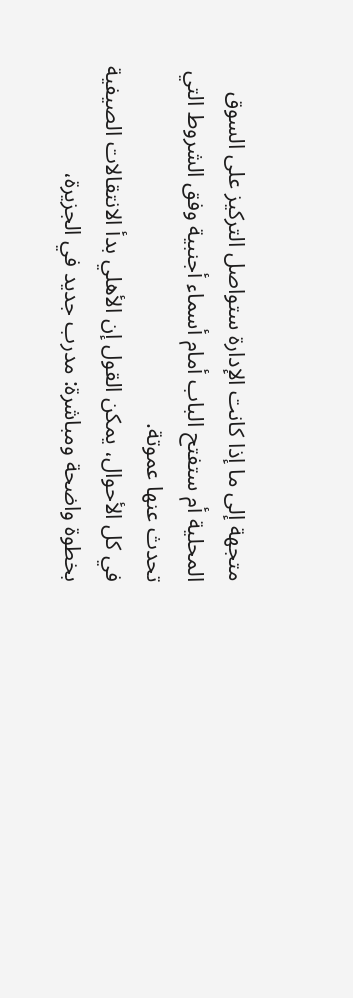متجهة إلى ما إذا كانت الإدارة ستواصل التركيز على السوق المحلية أم ستفتح الباب أمام أسماء أجنبية وفق الشروط التي تحدث عنها عموتة.
في كل الأحوال، يمكن القول إن الأهلي بدأ الانتقالات الصيفية بخطوة واضحة ومباشرة: مدرب جديد في الجزيرة،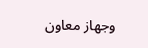وجهاز معاون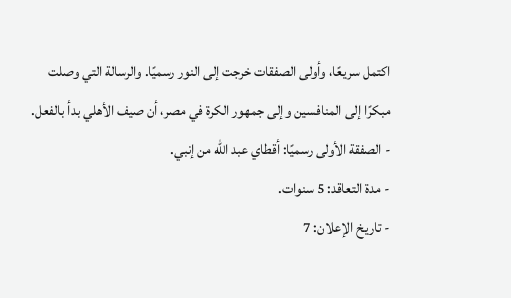اكتمل سريعًا، وأولى الصفقات خرجت إلى النور رسميًا. والرسالة التي وصلت مبكرًا إلى المنافسين وإلى جمهور الكرة في مصر، أن صيف الأهلي بدأ بالفعل.
- الصفقة الأولى رسميًا: أقطاي عبد الله من إنبي.
- مدة التعاقد: 5 سنوات.
- تاريخ الإعلان: 7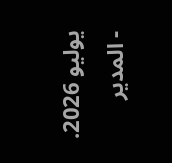يوليو 2026.
- المدير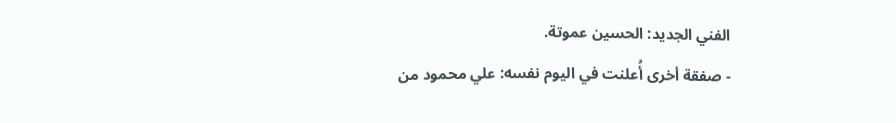الفني الجديد: الحسين عموتة.
- صفقة أخرى أُعلنت في اليوم نفسه: علي محمود من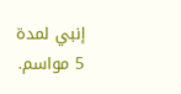إنبي لمدة 5 مواسم.